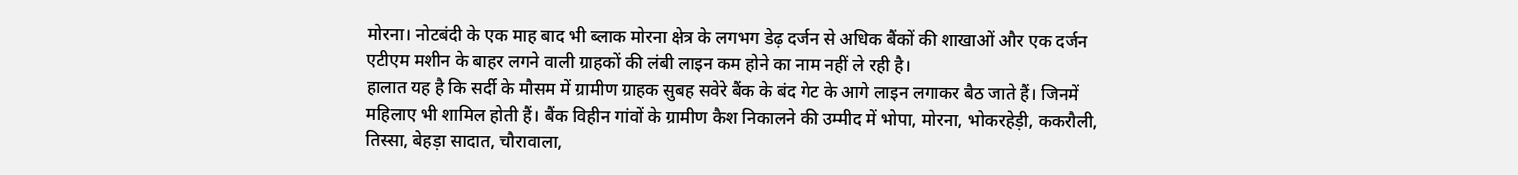मोरना। नोटबंदी के एक माह बाद भी ब्लाक मोरना क्षेत्र के लगभग डेढ़ दर्जन से अधिक बैंकों की शाखाओं और एक दर्जन एटीएम मशीन के बाहर लगने वाली ग्राहकों की लंबी लाइन कम होने का नाम नहीं ले रही है।
हालात यह है कि सर्दी के मौसम में ग्रामीण ग्राहक सुबह सवेरे बैंक के बंद गेट के आगे लाइन लगाकर बैठ जाते हैं। जिनमें महिलाए भी शामिल होती हैं। बैंक विहीन गांवों के ग्रामीण कैश निकालने की उम्मीद में भोपा, मोरना, भोकरहेड़ी, ककरौली, तिस्सा, बेहड़ा सादात, चौरावाला,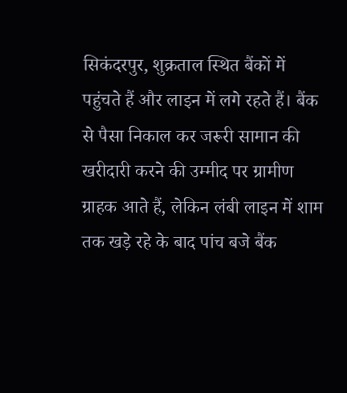सिकंदरपुर, शुक्रताल स्थित बैंकों में पहुंचते हैं और लाइन में लगे रहते हैं। बैंक से पैसा निकाल कर जरूरी सामान की खरीदारी करने की उम्मीद पर ग्रामीण ग्राहक आते हैं, लेकिन लंबी लाइन में शाम तक खड़े रहे के बाद पांच बजे बैंक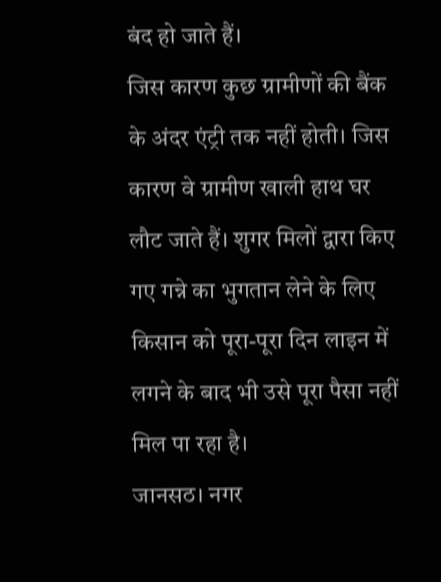बंद हो जाते हैं।
जिस कारण कुछ ग्रामीणों की बैंक के अंदर एंट्री तक नहीं होती। जिस कारण वे ग्रामीण खाली हाथ घर लौट जाते हैं। शुगर मिलों द्वारा किए गए गन्ने का भुगतान लेने के लिए किसान को पूरा-पूरा दिन लाइन में लगने के बाद भी उसे पूरा पैसा नहीं मिल पा रहा है।
जानसठ। नगर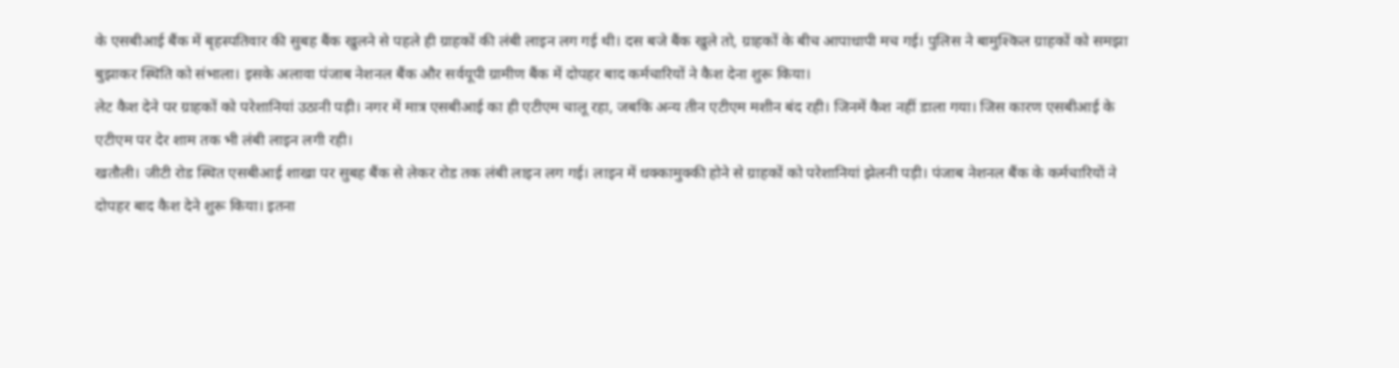के एसबीआई बैंक में बृहस्पतिवार की सुबह बैंक खुलने से पहले ही ग्राहकों की लंबी लाइन लग गई थी। दस बजे बैंक खुले तो, ग्राहकों के बीच आपाधापी मच गई। पुलिस ने बामुश्किल ग्राहकों को समझा बुझाकर स्थिति को संभाला। इसके अलावा पंजाब नेशनल बैंक और सर्वयूपी ग्रामीण बैंक में दोपहर बाद कर्मचारियों ने कैश देना शुरू किया।
लेट कैश देने पर ग्राहकों को परेशानियां उठानी पड़ी। नगर में मात्र एसबीआई का ही एटीएम चालू रहा, जबकि अन्य तीन एटीएम मशीन बंद रही। जिनमें कैश नहीं डाला गया। जिस कारण एसबीआई के एटीएम पर देर शाम तक भी लंबी लाइन लगी रही।
खतौली। जीटी रोड स्थित एसबीआई शाखा पर सुबह बैंक से लेकर रोड तक लंबी लाइन लग गई। लाइन में धक्कामुक्की होने से ग्राहकों को परेशानियां झेलनी पड़ी। पंजाब नेशनल बैंक के कर्मचारियों ने दोपहर बाद कैश देने शुरू किया। इतना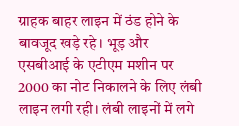ग्राहक बाहर लाइन में ठंड होने के बावजूद खड़े रहे। भूड़ और एसबीआई के एटीएम मशीन पर 2000 का नोट निकालने के लिए लंबी लाइन लगी रही। लंबी लाइनों में लगे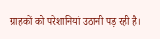ग्राहकों को परेशानियां उठानी पड़ रही है।